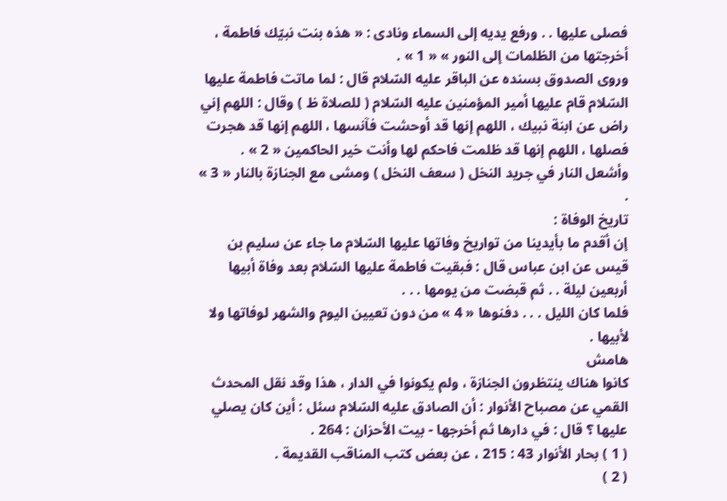فصلى عليها . . ورفع يديه إلى السماء ونادى : « هذه بنت نبيّك فاطمة ، أخرجتها من الظلمات إلى النور » « 1 » .
وروى الصدوق بسنده عن الباقر عليه السّلام قال : لما ماتت فاطمة عليها السّلام قام عليها أمير المؤمنين عليه السّلام ( للصلاة ظ ) وقال : اللهم إني راض عن ابنة نبيك ، اللهم إنها قد أوحشت فآنسها ، اللهم إنها قد هجرت فصلها ، اللهم إنها قد ظلمت فاحكم لها وأنت خير الحاكمين « 2 » .
وأشعل النار في جريد النخل ( سعف النخل ) ومشى مع الجنازة بالنار « 3 » .
تاريخ الوفاة :
إن أقدم ما بأيدينا من تواريخ وفاتها عليها السّلام ما جاء عن سليم بن قيس عن ابن عباس قال : فبقيت فاطمة عليها السّلام بعد وفاة أبيها أربعين ليلة . . ثم قبضت من يومها . . .
فلما كان الليل . . . دفنوها « 4 » من دون تعيين اليوم والشهر لوفاتها ولا لأبيها .
هامش
كانوا هناك ينتظرون الجنازة ، ولم يكونوا في الدار ، هذا وقد نقل المحدث القمي عن مصباح الأنوار : أن الصادق عليه السّلام سئل : أين كان يصلي عليها ؟ قال : في دارها ثم أخرجها - بيت الأحزان : 264 .
( 1 ) بحار الأنوار 43 : 215 ، عن بعض كتب المناقب القديمة .
( 2 )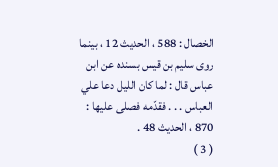الخصال : 588 ، الحديث 12 ، بينما روى سليم بن قيس بسنده عن ابن عباس قال : لما كان الليل دعا علي العباس . . . فقدّمه فصلى عليها : 870 ، الحديث 48 .
( 3 )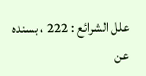علل الشرائع : 222 ، بسنده عن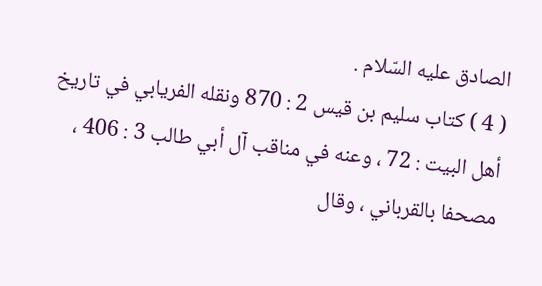الصادق عليه السّلام .
( 4 ) كتاب سليم بن قيس 2 : 870 ونقله الفريابي في تاريخ أهل البيت : 72 ، وعنه في مناقب آل أبي طالب 3 : 406 ، مصحفا بالقرباني ، وقال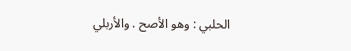الحلبي : وهو الأصح . والأربلي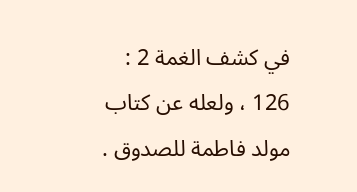في كشف الغمة 2 : 126 ، ولعله عن كتاب مولد فاطمة للصدوق .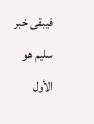فيبقى خبر سليم هو الأول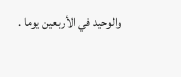والوحيد في الأربعين يوما .